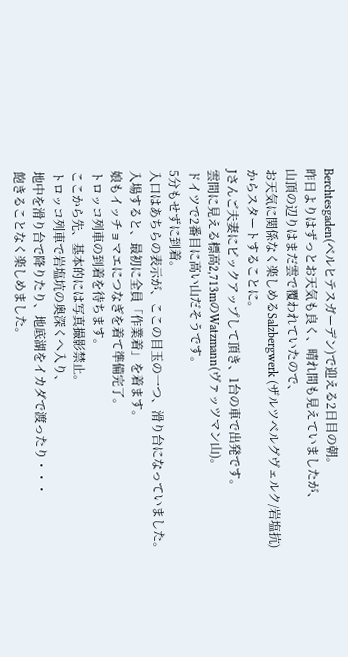Berchtesgaden(ベルヒテスガーデン)で迎える2日目の朝。
昨日よりはずっとお天気も良く、晴れ間も見えていましたが、
山頂の辺りはまだ雲で覆われていたので、
お天気に関係なく楽しめるSalzbergwerk (ザルツベルグヴェルク/岩塩抗)
からスタートすることに。
Jさんご夫妻にピックアップして頂き、1台の車で出発です。
雲間に見える標高2,713mのWatzmann(ヴァッツマン山)。
ドイツで2番目に高い山だそうです。
5分もせずに到着。
入口はあちらの表示が、ここの目玉の一つ、滑り台になっていました。
入場すると、最初に全員「作業着」を着ます。
娘もイッチョマエにつなぎを着て準備完了。
トロッコ列車の到着を待ちます。
ここから先、基本的には写真撮影禁止。
トロッコ列車で岩塩坑の奥深くへ入り、
地中を滑り台で降りたり、地底湖をイカダで渡ったり・・・
飽きることなく楽しめました。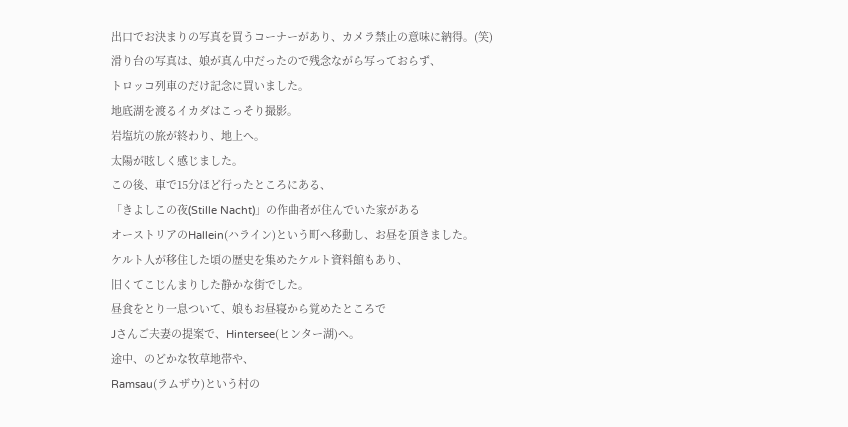出口でお決まりの写真を買うコーナーがあり、カメラ禁止の意味に納得。(笑)
滑り台の写真は、娘が真ん中だったので残念ながら写っておらず、
トロッコ列車のだけ記念に買いました。
地底湖を渡るイカダはこっそり撮影。
岩塩坑の旅が終わり、地上へ。
太陽が眩しく感じました。
この後、車で15分ほど行ったところにある、
「きよしこの夜(Stille Nacht)」の作曲者が住んでいた家がある
オーストリアのHallein(ハライン)という町へ移動し、お昼を頂きました。
ケルト人が移住した頃の歴史を集めたケルト資料館もあり、
旧くてこじんまりした静かな街でした。
昼食をとり一息ついて、娘もお昼寝から覚めたところで
Jさんご夫妻の提案で、Hintersee(ヒンター湖)へ。
途中、のどかな牧草地帯や、
Ramsau(ラムザウ)という村の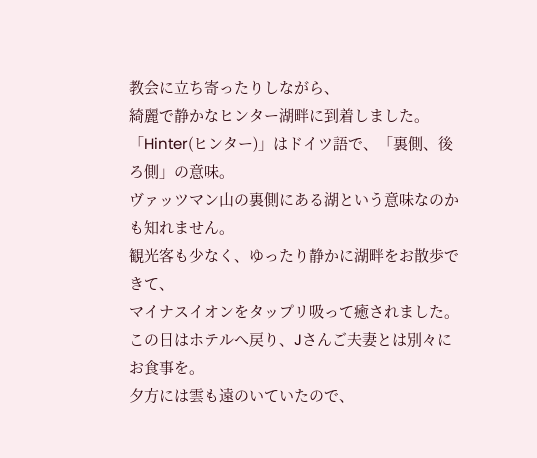教会に立ち寄ったりしながら、
綺麗で静かなヒンター湖畔に到着しました。
「Hinter(ヒンター)」はドイツ語で、「裏側、後ろ側」の意味。
ヴァッツマン山の裏側にある湖という意味なのかも知れません。
観光客も少なく、ゆったり静かに湖畔をお散歩できて、
マイナスイオンをタップリ吸って癒されました。
この日はホテルへ戻り、Jさんご夫妻とは別々にお食事を。
夕方には雲も遠のいていたので、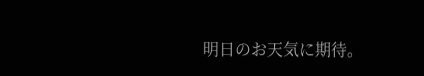明日のお天気に期待。